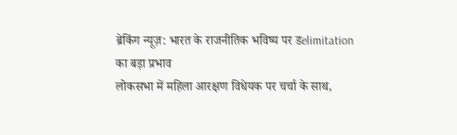ब्रेकिंग न्यूज़: भारत के राजनीतिक भविष्य पर डelimitation का बड़ा प्रभाव
लोकसभा में महिला आरक्षण विधेयक पर चर्चा के साथ,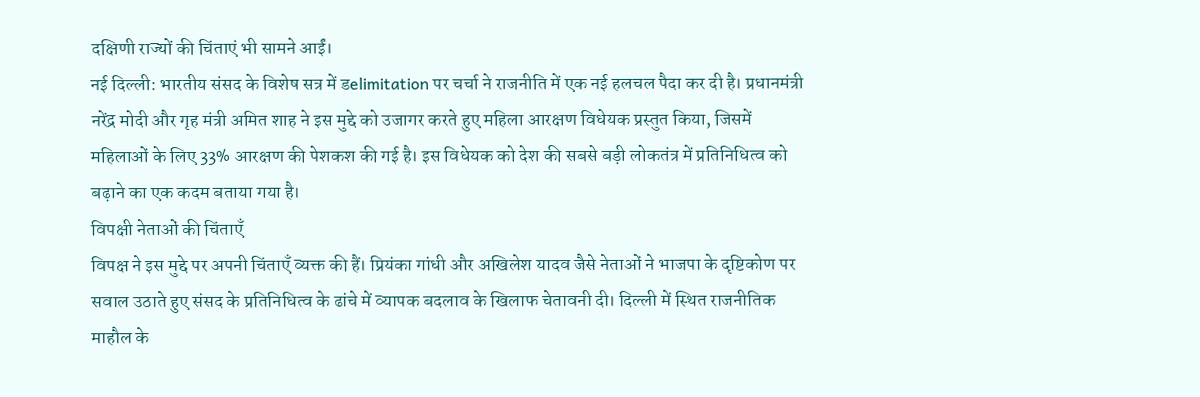दक्षिणी राज्यों की चिंताएं भी सामने आईं।
नई दिल्ली: भारतीय संसद के विशेष सत्र में डelimitation पर चर्चा ने राजनीति में एक नई हलचल पैदा कर दी है। प्रधानमंत्री नरेंद्र मोदी और गृह मंत्री अमित शाह ने इस मुद्दे को उजागर करते हुए महिला आरक्षण विधेयक प्रस्तुत किया, जिसमें महिलाओं के लिए 33% आरक्षण की पेशकश की गई है। इस विधेयक को देश की सबसे बड़ी लोकतंत्र में प्रतिनिधित्व को बढ़ाने का एक कदम बताया गया है।
विपक्षी नेताओं की चिंताएँ
विपक्ष ने इस मुद्दे पर अपनी चिंताएँ व्यक्त की हैं। प्रियंका गांधी और अखिलेश यादव जैसे नेताओं ने भाजपा के दृष्टिकोण पर सवाल उठाते हुए संसद के प्रतिनिधित्व के ढांचे में व्यापक बदलाव के खिलाफ चेतावनी दी। दिल्ली में स्थित राजनीतिक माहौल के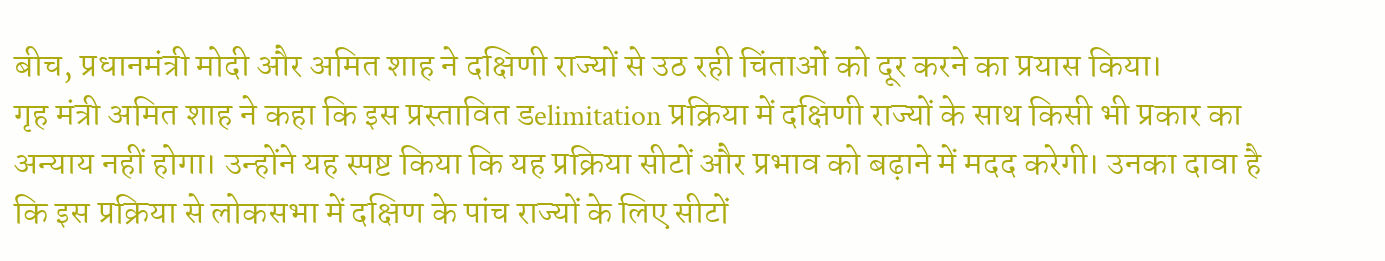बीच, प्रधानमंत्री मोदी और अमित शाह ने दक्षिणी राज्यों से उठ रही चिंताओं को दूर करने का प्रयास किया।
गृह मंत्री अमित शाह ने कहा कि इस प्रस्तावित डelimitation प्रक्रिया में दक्षिणी राज्यों के साथ किसी भी प्रकार का अन्याय नहीं होगा। उन्होंने यह स्पष्ट किया कि यह प्रक्रिया सीटों और प्रभाव को बढ़ाने में मदद करेगी। उनका दावा है कि इस प्रक्रिया से लोकसभा में दक्षिण के पांच राज्यों के लिए सीटों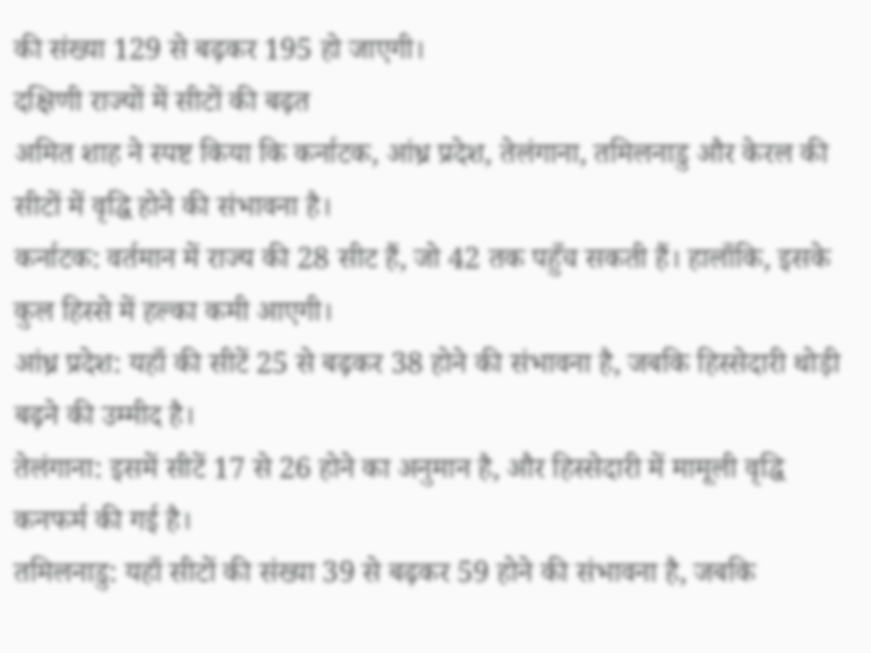की संख्या 129 से बढ़कर 195 हो जाएगी।
दक्षिणी राज्यों में सीटों की बढ़त
अमित शाह ने स्पष्ट किया कि कर्नाटक, आंध्र प्रदेश, तेलंगाना, तमिलनाडु और केरल की सीटों में वृद्धि होने की संभावना है।
कर्नाटक: वर्तमान में राज्य की 28 सीट हैं, जो 42 तक पहुँच सकती हैं। हालाँकि, इसके कुल हिस्से में हल्का कमी आएगी।
आंध्र प्रदेश: यहाँ की सीटें 25 से बढ़कर 38 होने की संभावना है, जबकि हिस्सेदारी थोड़ी बढ़ने की उम्मीद है।
तेलंगाना: इसमें सीटें 17 से 26 होने का अनुमान है, और हिस्सेदारी में मामूली वृद्धि कनफर्म की गई है।
तमिलनाडु: यहाँ सीटों की संख्या 39 से बढ़कर 59 होने की संभावना है, जबकि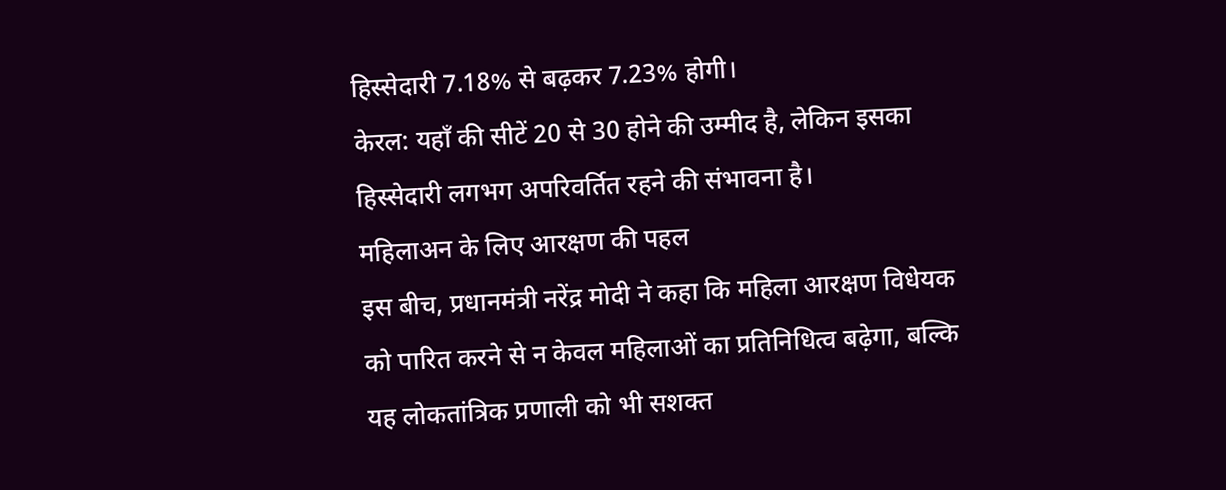हिस्सेदारी 7.18% से बढ़कर 7.23% होगी।
केरल: यहाँ की सीटें 20 से 30 होने की उम्मीद है, लेकिन इसका हिस्सेदारी लगभग अपरिवर्तित रहने की संभावना है।
महिलाअन के लिए आरक्षण की पहल
इस बीच, प्रधानमंत्री नरेंद्र मोदी ने कहा कि महिला आरक्षण विधेयक को पारित करने से न केवल महिलाओं का प्रतिनिधित्व बढ़ेगा, बल्कि यह लोकतांत्रिक प्रणाली को भी सशक्त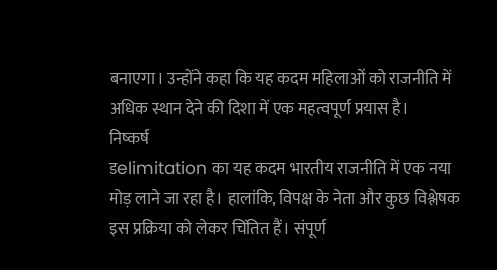बनाएगा। उन्होंने कहा कि यह कदम महिलाओं को राजनीति में अधिक स्थान देने की दिशा में एक महत्वपूर्ण प्रयास है।
निष्कर्ष
डelimitation का यह कदम भारतीय राजनीति में एक नया मोड़ लाने जा रहा है। हालांकि, विपक्ष के नेता और कुछ विश्लेषक इस प्रक्रिया को लेकर चिंतित हैं। संपूर्ण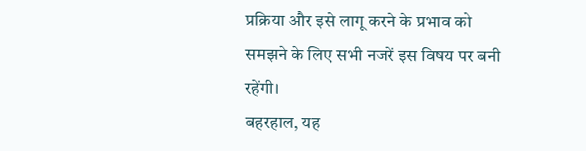प्रक्रिया और इसे लागू करने के प्रभाव को समझने के लिए सभी नजरें इस विषय पर बनी रहेंगी।
बहरहाल, यह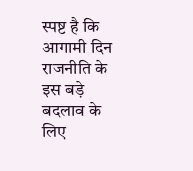स्पष्ट है कि आगामी दिन राजनीति के इस बड़े बदलाव के लिए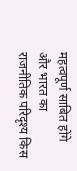महत्वपूर्ण साबित होंगे और भारत का राजनीतिक परिदृश्य किस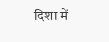दिशा में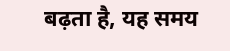बढ़ता है, यह समय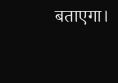बताएगा।